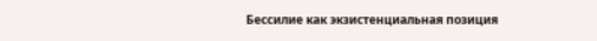Бессилие как экзистенциальная позиция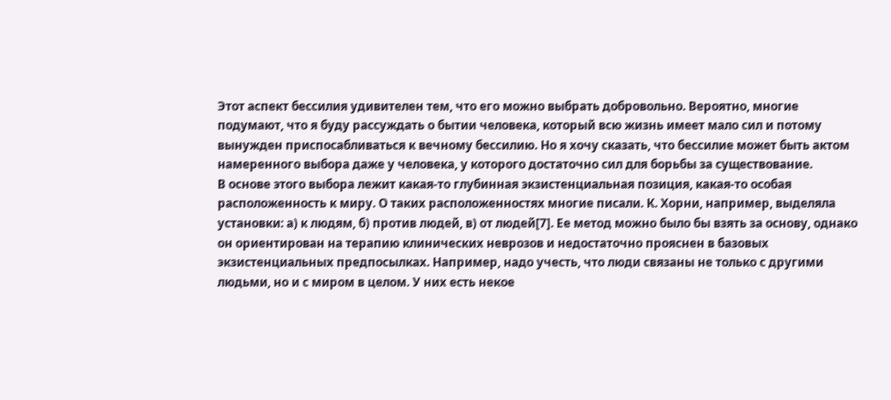Этот аспект бессилия удивителен тем, что его можно выбрать добровольно. Вероятно, многие подумают, что я буду рассуждать о бытии человека, который всю жизнь имеет мало сил и потому вынужден приспосабливаться к вечному бессилию. Но я хочу сказать, что бессилие может быть актом намеренного выбора даже у человека, у которого достаточно сил для борьбы за существование.
В основе этого выбора лежит какая-то глубинная экзистенциальная позиция, какая-то особая расположенность к миру. О таких расположенностях многие писали. К. Хорни, например, выделяла установки: а) к людям, б) против людей, в) от людей[7]. Ее метод можно было бы взять за основу, однако он ориентирован на терапию клинических неврозов и недостаточно прояснен в базовых экзистенциальных предпосылках. Например, надо учесть, что люди связаны не только с другими людьми, но и с миром в целом. У них есть некое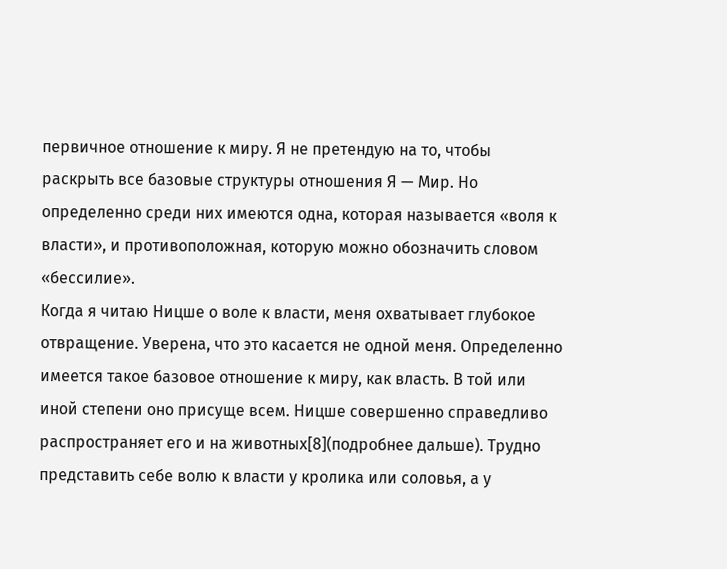первичное отношение к миру. Я не претендую на то, чтобы раскрыть все базовые структуры отношения Я — Мир. Но определенно среди них имеются одна, которая называется «воля к власти», и противоположная, которую можно обозначить словом «бессилие».
Когда я читаю Ницше о воле к власти, меня охватывает глубокое отвращение. Уверена, что это касается не одной меня. Определенно имеется такое базовое отношение к миру, как власть. В той или иной степени оно присуще всем. Ницше совершенно справедливо распространяет его и на животных[8](подробнее дальше). Трудно представить себе волю к власти у кролика или соловья, а у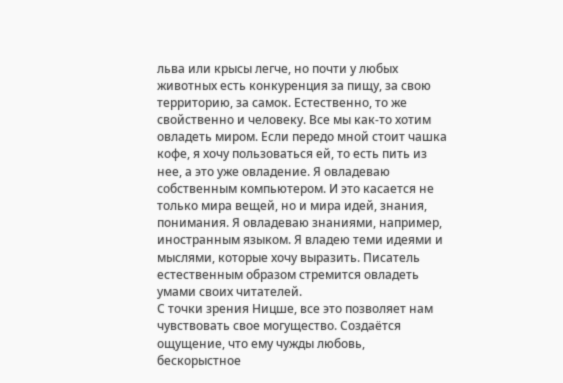льва или крысы легче, но почти у любых животных есть конкуренция за пищу, за свою территорию, за самок. Естественно, то же свойственно и человеку. Все мы как-то хотим овладеть миром. Если передо мной стоит чашка кофе, я хочу пользоваться ей, то есть пить из нее, а это уже овладение. Я овладеваю собственным компьютером. И это касается не только мира вещей, но и мира идей, знания, понимания. Я овладеваю знаниями, например, иностранным языком. Я владею теми идеями и мыслями, которые хочу выразить. Писатель естественным образом стремится овладеть умами своих читателей.
С точки зрения Ницше, все это позволяет нам чувствовать свое могущество. Создаётся ощущение, что ему чужды любовь, бескорыстное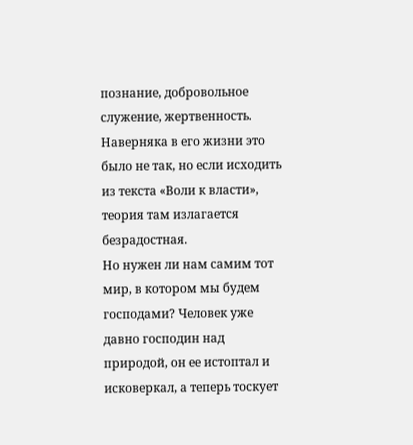познание, добровольное служение, жертвенность. Наверняка в его жизни это было не так, но если исходить из текста «Воли к власти», теория там излагается безрадостная.
Но нужен ли нам самим тот мир, в котором мы будем господами? Человек уже давно господин над природой, он ее истоптал и исковеркал, а теперь тоскует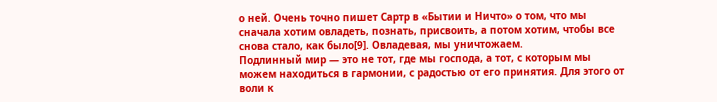о ней. Очень точно пишет Сартр в «Бытии и Ничто» о том, что мы сначала хотим овладеть, познать, присвоить, а потом хотим, чтобы все снова стало, как было[9]. Овладевая, мы уничтожаем.
Подлинный мир — это не тот, где мы господа, а тот, с которым мы можем находиться в гармонии, с радостью от его принятия. Для этого от воли к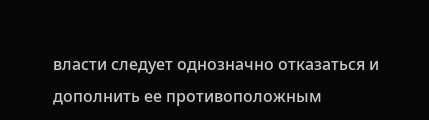власти следует однозначно отказаться и дополнить ее противоположным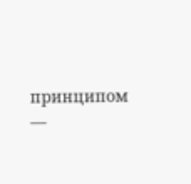принципом —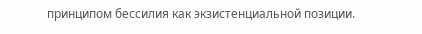принципом бессилия как экзистенциальной позиции.